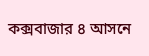কক্সবাজার ৪ আসনে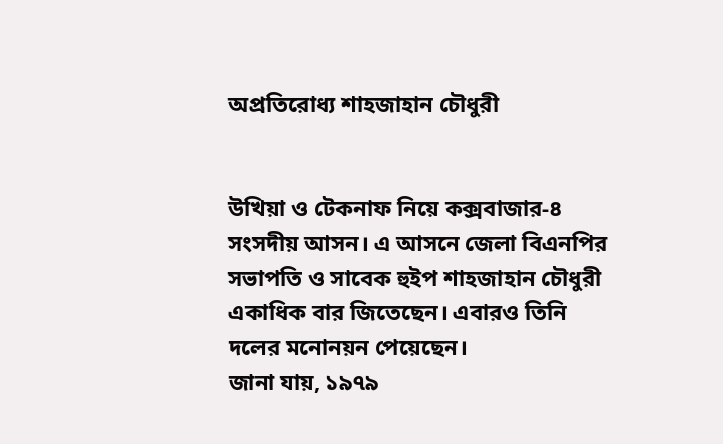অপ্রতিরোধ্য শাহজাহান চৌধুরী


উখিয়া ও টেকনাফ নিয়ে কক্সবাজার-৪ সংসদীয় আসন। এ আসনে জেলা বিএনপির সভাপতি ও সাবেক হুইপ শাহজাহান চৌধুরী একাধিক বার জিতেছেন। এবারও তিনি দলের মনোনয়ন পেয়েছেন।
জানা যায়, ১৯৭৯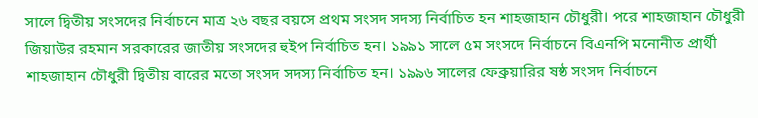সালে দ্বিতীয় সংসদের নির্বাচনে মাত্র ২৬ বছর বয়সে প্রথম সংসদ সদস্য নির্বাচিত হন শাহজাহান চৌধুরী। পরে শাহজাহান চৌধুরী জিয়াউর রহমান সরকারের জাতীয় সংসদের হুইপ নির্বাচিত হন। ১৯৯১ সালে ৫ম সংসদে নির্বাচনে বিএনপি মনোনীত প্রার্থী শাহজাহান চৌধুরী দ্বিতীয় বারের মতো সংসদ সদস্য নির্বাচিত হন। ১৯৯৬ সালের ফেব্রুয়ারির ষষ্ঠ সংসদ নির্বাচনে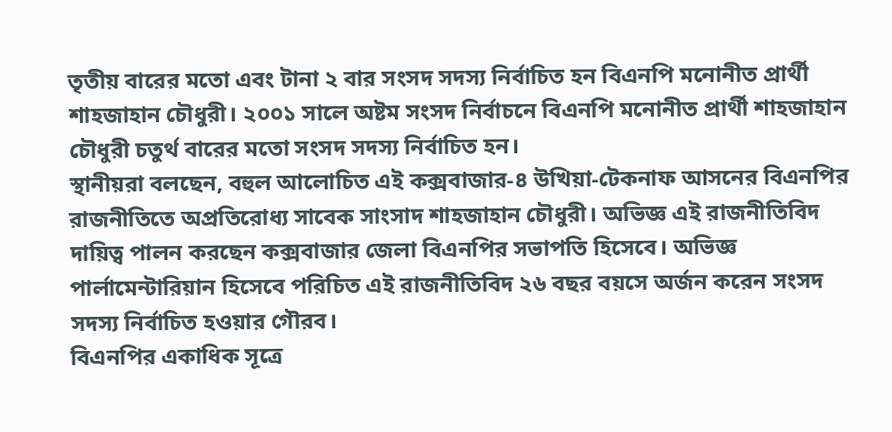তৃতীয় বারের মতো এবং টানা ২ বার সংসদ সদস্য নির্বাচিত হন বিএনপি মনোনীত প্রার্থী শাহজাহান চৌধুরী। ২০০১ সালে অষ্টম সংসদ নির্বাচনে বিএনপি মনোনীত প্রার্থী শাহজাহান চৌধুরী চতুর্থ বারের মতো সংসদ সদস্য নির্বাচিত হন।
স্থানীয়রা বলছেন, বহুল আলোচিত এই কক্সবাজার-৪ উখিয়া-টেকনাফ আসনের বিএনপির রাজনীতিতে অপ্রতিরোধ্য সাবেক সাংসাদ শাহজাহান চৌধুরী। অভিজ্ঞ এই রাজনীতিবিদ দায়িত্ব পালন করছেন কক্সবাজার জেলা বিএনপির সভাপতি হিসেবে। অভিজ্ঞ পার্লামেন্টারিয়ান হিসেবে পরিচিত এই রাজনীতিবিদ ২৬ বছর বয়সে অর্জন করেন সংসদ সদস্য নির্বাচিত হওয়ার গৌরব।
বিএনপির একাধিক সূত্রে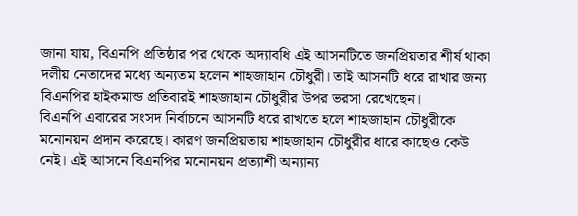জানা যায়, বিএনপি প্রতিষ্ঠার পর থেকে অদ্যাবধি এই আসনটিতে জনপ্রিয়তার শীর্ষ থাকা দলীয় নেতাদের মধ্যে অন্যতম হলেন শাহজাহান চৌধুরী। তাই আসনটি ধরে রাখার জন্য বিএনপির হাইকমান্ড প্রতিবারই শাহজাহান চৌধুরীর উপর ভরসা রেখেছেন।
বিএনপি এবারের সংসদ নির্বাচনে আসনটি ধরে রাখতে হলে শাহজাহান চৌধুরীকে মনোনয়ন প্রদান করেছে। কারণ জনপ্রিয়তায় শাহজাহান চৌধুরীর ধারে কাছেও কেউ নেই। এই আসনে বিএনপির মনোনয়ন প্রত্যাশী অন্যান্য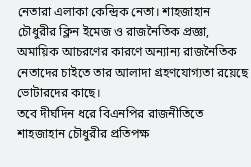নেতারা এলাকা কেন্দ্রিক নেতা। শাহজাহান চৌধুরীর ক্লিন ইমেজ ও রাজনৈতিক প্রজ্ঞা, অমায়িক আচরণের কারণে অন্যান্য রাজনৈতিক নেতাদের চাইতে তার আলাদা গ্রহণযোগ্যতা রয়েছে ভোটারদের কাছে।
তবে দীর্ঘদিন ধরে বিএনপির রাজনীতিতে শাহজাহান চৌধুরীর প্রতিপক্ষ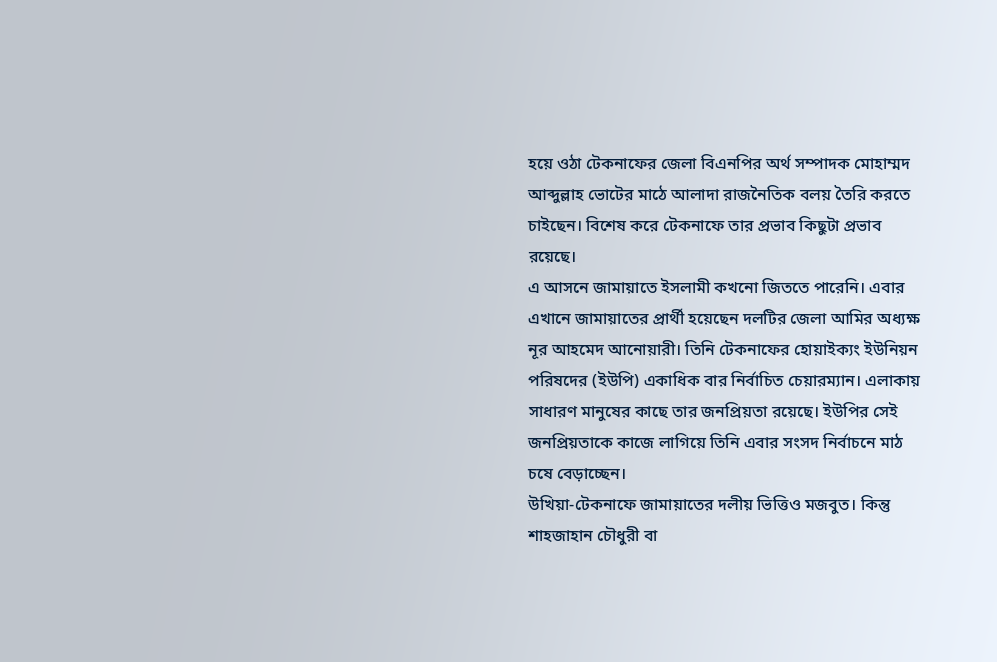হয়ে ওঠা টেকনাফের জেলা বিএনপির অর্থ সম্পাদক মোহাম্মদ আব্দুল্লাহ ভোটের মাঠে আলাদা রাজনৈতিক বলয় তৈরি করতে চাইছেন। বিশেষ করে টেকনাফে তার প্রভাব কিছুটা প্রভাব রয়েছে।
এ আসনে জামায়াতে ইসলামী কখনো জিততে পারেনি। এবার এখানে জামায়াতের প্রার্থী হয়েছেন দলটির জেলা আমির অধ্যক্ষ নূর আহমেদ আনোয়ারী। তিনি টেকনাফের হোয়াইক্যং ইউনিয়ন পরিষদের (ইউপি) একাধিক বার নির্বাচিত চেয়ারম্যান। এলাকায় সাধারণ মানুষের কাছে তার জনপ্রিয়তা রয়েছে। ইউপির সেই জনপ্রিয়তাকে কাজে লাগিয়ে তিনি এবার সংসদ নির্বাচনে মাঠ চষে বেড়াচ্ছেন।
উখিয়া-টেকনাফে জামায়াতের দলীয় ভিত্তিও মজবুত। কিন্তু শাহজাহান চৌধুরী বা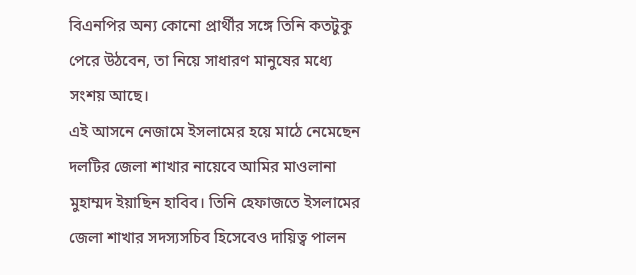বিএনপির অন্য কোনো প্রার্থীর সঙ্গে তিনি কতটুকু পেরে উঠবেন, তা নিয়ে সাধারণ মানুষের মধ্যে সংশয় আছে।
এই আসনে নেজামে ইসলামের হয়ে মাঠে নেমেছেন দলটির জেলা শাখার নায়েবে আমির মাওলানা মুহাম্মদ ইয়াছিন হাবিব। তিনি হেফাজতে ইসলামের জেলা শাখার সদস্যসচিব হিসেবেও দায়িত্ব পালন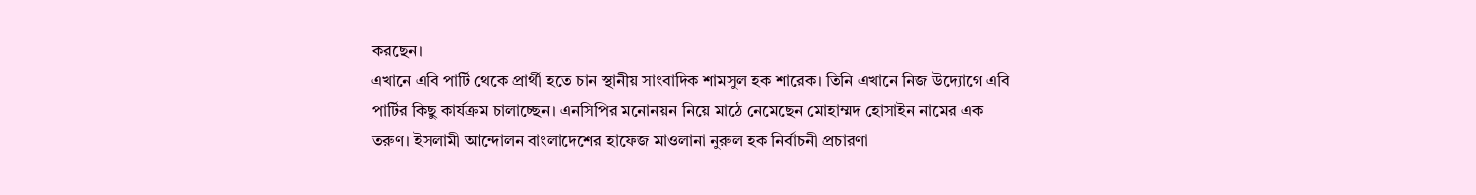করছেন।
এখানে এবি পার্টি থেকে প্রার্থী হতে চান স্থানীয় সাংবাদিক শামসুল হক শারেক। তিনি এখানে নিজ উদ্যোগে এবি পার্টির কিছু কার্যক্রম চালাচ্ছেন। এনসিপির মনোনয়ন নিয়ে মাঠে নেমেছেন মোহাম্মদ হোসাইন নামের এক তরুণ। ইসলামী আন্দোলন বাংলাদেশের হাফেজ মাওলানা নুরুল হক নির্বাচনী প্রচারণা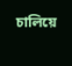চালিয়ে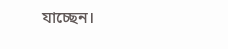যাচ্ছেন।